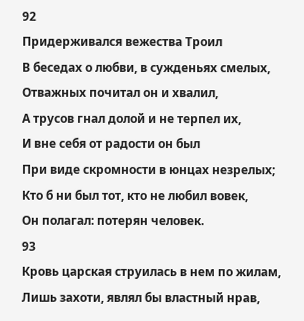92
Придерживался вежества Троил
В беседах о любви, в сужденьях смелых,
Отважных почитал он и хвалил,
А трусов гнал долой и не терпел их,
И вне себя от радости он был
При виде скромности в юнцах незрелых;
Кто б ни был тот, кто не любил вовек,
Он полагал: потерян человек.
93
Кровь царская струилась в нем по жилам,
Лишь захоти, являл бы властный нрав,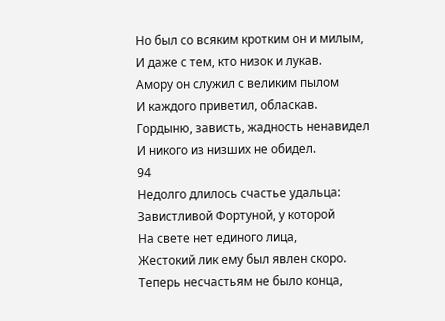Но был со всяким кротким он и милым,
И даже с тем, кто низок и лукав.
Амору он служил с великим пылом
И каждого приветил, обласкав.
Гордыню, зависть, жадность ненавидел
И никого из низших не обидел.
94
Недолго длилось счастье удальца:
Завистливой Фортуной, у которой
На свете нет единого лица,
Жестокий лик ему был явлен скоро.
Теперь несчастьям не было конца,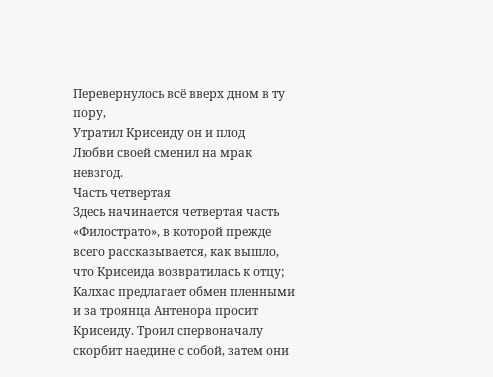Перевернулось всё вверх дном в ту пору,
Утратил Крисеиду он и плод
Любви своей сменил на мрак невзгод.
Часть четвертая
Здесь начинается четвертая часть «Филострато», в которой прежде всего рассказывается, как вышло, что Крисеида возвратилась к отцу; Калхас предлагает обмен пленными и за троянца Антенора просит Крисеиду. Троил спервоначалу скорбит наедине с собой, затем они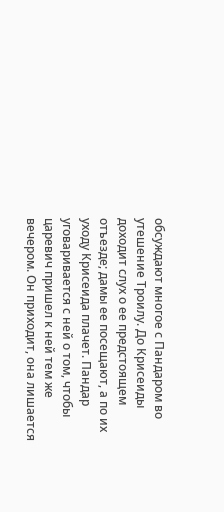обсуждают многое с Пандаром во утешение Троилу. До Крисеиды доходит слух о ее предстоящем отъезде; дамы ее посещают, а по их уходу Крисеида плачет. Пандар уговаривается с ней о том, чтобы царевич пришел к ней тем же вечером. Он приходит, она лишается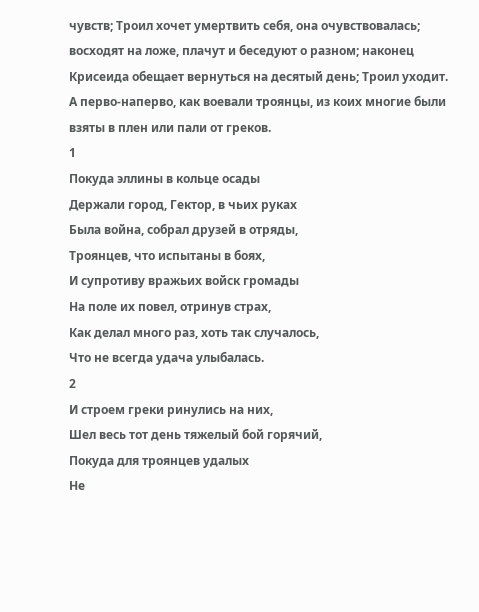чувств; Троил хочет умертвить себя, она очувствовалась; восходят на ложе, плачут и беседуют о разном; наконец Крисеида обещает вернуться на десятый день; Троил уходит. А перво-наперво, как воевали троянцы, из коих многие были взяты в плен или пали от греков.
1
Покуда эллины в кольце осады
Держали город, Гектор, в чьих руках
Была война, собрал друзей в отряды,
Троянцев, что испытаны в боях,
И супротиву вражьих войск громады
На поле их повел, отринув страх,
Как делал много раз, хоть так случалось,
Что не всегда удача улыбалась.
2
И строем греки ринулись на них,
Шел весь тот день тяжелый бой горячий,
Покуда для троянцев удалых
Не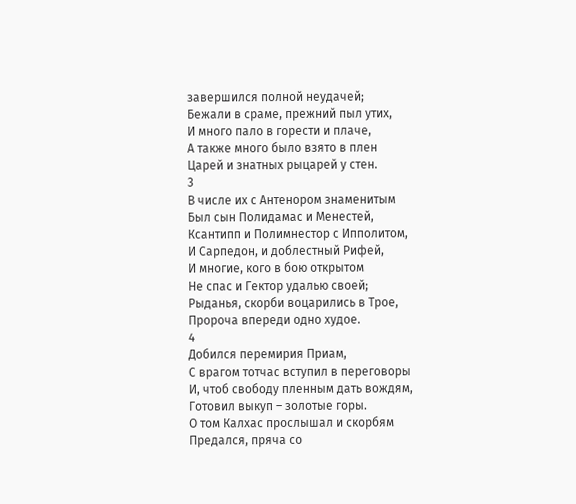завершился полной неудачей;
Бежали в сраме, прежний пыл утих,
И много пало в горести и плаче,
А также много было взято в плен
Царей и знатных рыцарей у стен.
3
В числе их с Антенором знаменитым
Был сын Полидамас и Менестей,
Ксантипп и Полимнестор с Ипполитом,
И Сарпедон, и доблестный Рифей,
И многие, кого в бою открытом
Не спас и Гектор удалью своей;
Рыданья, скорби воцарились в Трое,
Пророча впереди одно худое.
4
Добился перемирия Приам,
С врагом тотчас вступил в переговоры
И, чтоб свободу пленным дать вождям,
Готовил выкуп – золотые горы.
О том Калхас прослышал и скорбям
Предался, пряча со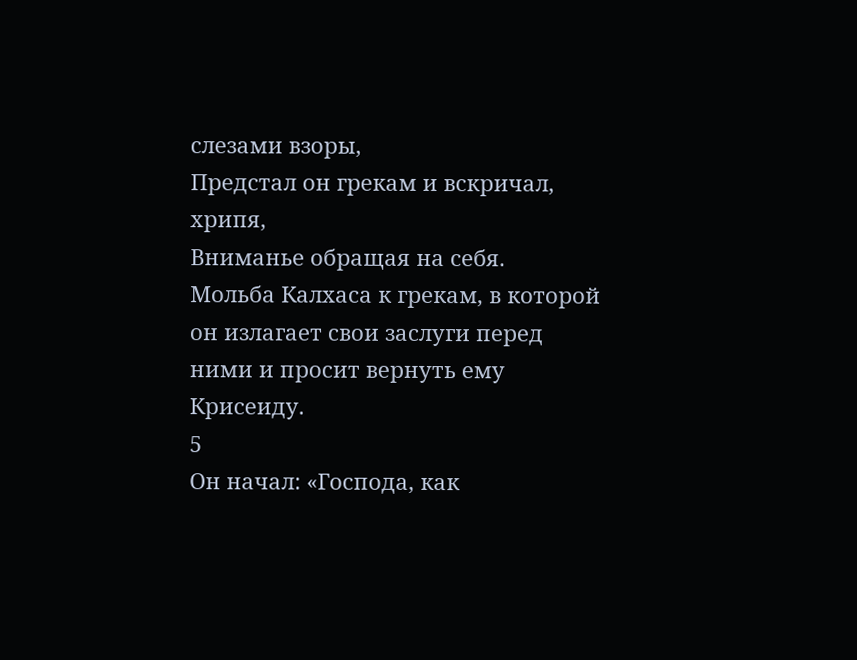слезами взоры,
Предстал он грекам и вскричал, хрипя,
Вниманье обращая на себя.
Мольба Калхаса к грекам, в которой он излагает свои заслуги перед ними и просит вернуть ему Крисеиду.
5
Он начал: «Господа, как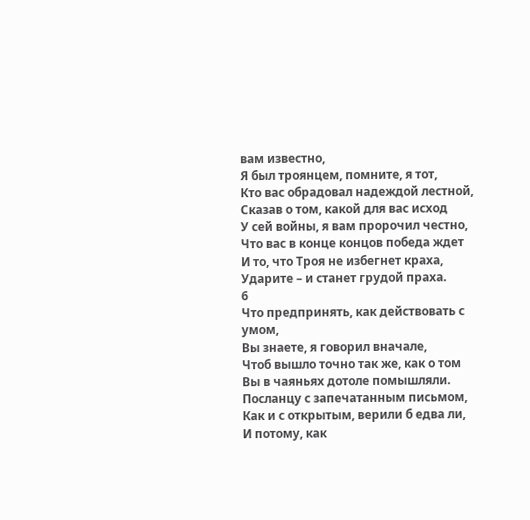вам известно,
Я был троянцем, помните, я тот,
Кто вас обрадовал надеждой лестной,
Сказав о том, какой для вас исход
У сей войны, я вам пророчил честно,
Что вас в конце концов победа ждет
И то, что Троя не избегнет краха,
Ударите – и станет грудой праха.
6
Что предпринять, как действовать с умом,
Вы знаете, я говорил вначале,
Чтоб вышло точно так же, как о том
Вы в чаяньях дотоле помышляли.
Посланцу с запечатанным письмом,
Как и с открытым, верили б едва ли,
И потому, как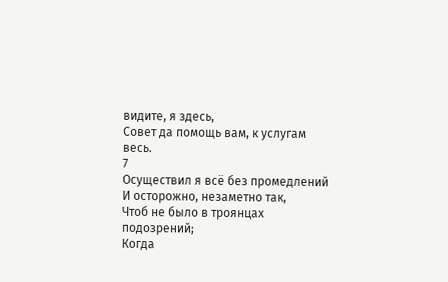видите, я здесь,
Совет да помощь вам, к услугам весь.
7
Осуществил я всё без промедлений
И осторожно, незаметно так,
Чтоб не было в троянцах подозрений;
Когда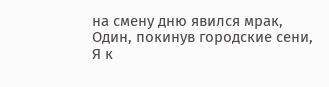на смену дню явился мрак,
Один, покинув городские сени,
Я к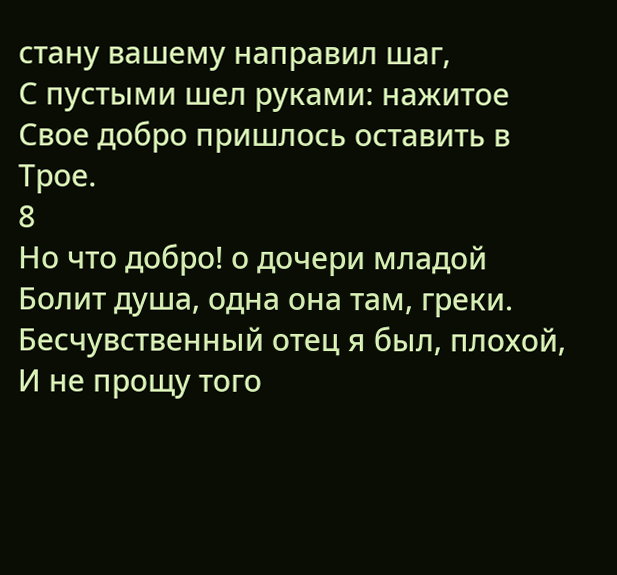стану вашему направил шаг,
С пустыми шел руками: нажитое
Свое добро пришлось оставить в Трое.
8
Но что добро! о дочери младой
Болит душа, одна она там, греки.
Бесчувственный отец я был, плохой,
И не прощу того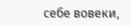себе вовеки,